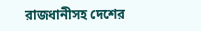রাজধানীসহ দেশের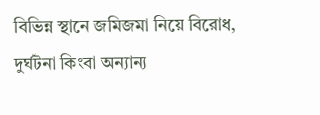বিভিন্ন স্থানে জমিজমা নিয়ে বিরোধ, দুর্ঘটনা কিংবা অন্যান্য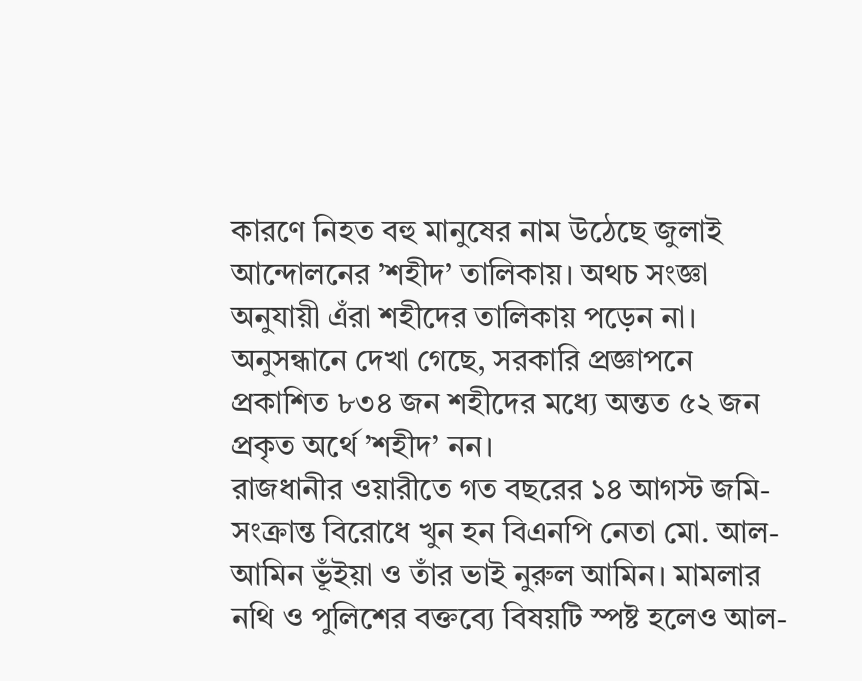কারণে নিহত বহু মানুষের নাম উঠেছে জুলাই আন্দোলনের ’শহীদ’ তালিকায়। অথচ সংজ্ঞা অনুযায়ী এঁরা শহীদের তালিকায় পড়েন না। অনুসন্ধানে দেখা গেছে, সরকারি প্রজ্ঞাপনে প্রকাশিত ৮৩৪ জন শহীদের মধ্যে অন্তত ৫২ জন প্রকৃত অর্থে ’শহীদ’ নন।
রাজধানীর ওয়ারীতে গত বছরের ১৪ আগস্ট জমি-সংক্রান্ত বিরোধে খুন হন বিএনপি নেতা মো. আল-আমিন ভূঁইয়া ও তাঁর ভাই নুরুল আমিন। মামলার নথি ও পুলিশের বক্তব্যে বিষয়টি স্পষ্ট হলেও আল-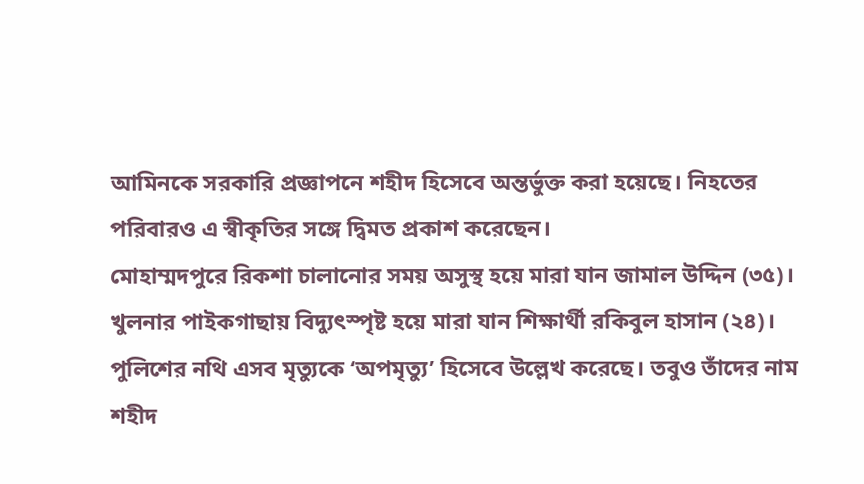আমিনকে সরকারি প্রজ্ঞাপনে শহীদ হিসেবে অন্তর্ভুক্ত করা হয়েছে। নিহতের পরিবারও এ স্বীকৃতির সঙ্গে দ্বিমত প্রকাশ করেছেন।
মোহাম্মদপুরে রিকশা চালানোর সময় অসুস্থ হয়ে মারা যান জামাল উদ্দিন (৩৫)। খুলনার পাইকগাছায় বিদ্যুৎস্পৃষ্ট হয়ে মারা যান শিক্ষার্থী রকিবুল হাসান (২৪)। পুলিশের নথি এসব মৃত্যুকে ‘অপমৃত্যু’ হিসেবে উল্লেখ করেছে। তবুও তাঁদের নাম শহীদ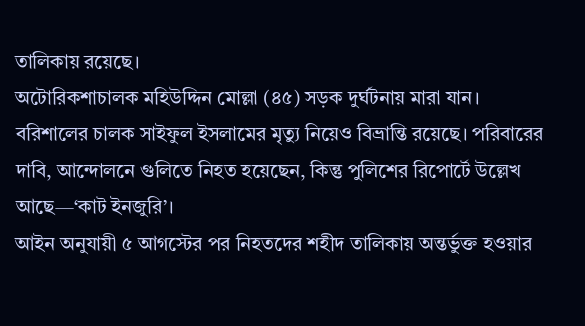তালিকায় রয়েছে।
অটোরিকশাচালক মহিউদ্দিন মোল্লা (৪৫) সড়ক দুর্ঘটনায় মারা যান। বরিশালের চালক সাইফুল ইসলামের মৃত্যু নিয়েও বিভ্রান্তি রয়েছে। পরিবারের দাবি, আন্দোলনে গুলিতে নিহত হয়েছেন, কিন্তু পুলিশের রিপোর্টে উল্লেখ আছে—‘কাট ইনজুরি’।
আইন অনুযায়ী ৫ আগস্টের পর নিহতদের শহীদ তালিকায় অন্তর্ভুক্ত হওয়ার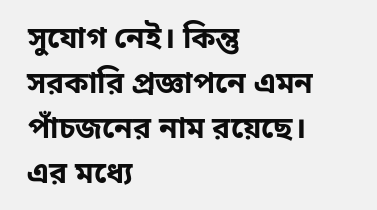সুযোগ নেই। কিন্তু সরকারি প্রজ্ঞাপনে এমন পাঁচজনের নাম রয়েছে। এর মধ্যে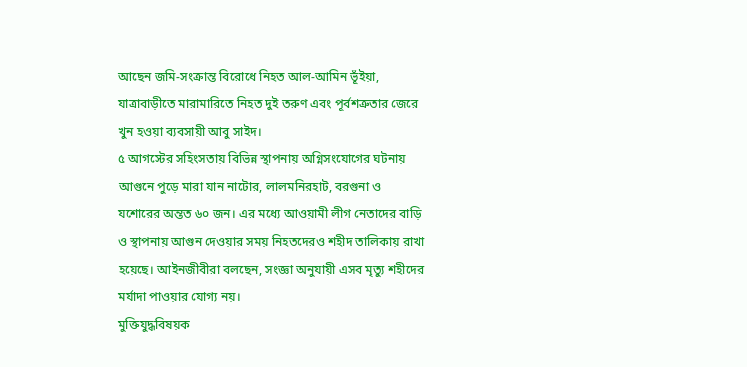আছেন জমি-সংক্রান্ত বিরোধে নিহত আল-আমিন ভূঁইয়া, যাত্রাবাড়ীতে মারামারিতে নিহত দুই তরুণ এবং পূর্বশত্রুতার জেরে খুন হওয়া ব্যবসায়ী আবু সাইদ।
৫ আগস্টের সহিংসতায় বিভিন্ন স্থাপনায় অগ্নিসংযোগের ঘটনায় আগুনে পুড়ে মারা যান নাটোর, লালমনিরহাট, বরগুনা ও যশোরের অন্তত ৬০ জন। এর মধ্যে আওয়ামী লীগ নেতাদের বাড়ি ও স্থাপনায় আগুন দেওয়ার সময় নিহতদেরও শহীদ তালিকায় রাখা হয়েছে। আইনজীবীরা বলছেন, সংজ্ঞা অনুযায়ী এসব মৃত্যু শহীদের মর্যাদা পাওয়ার যোগ্য নয়।
মুক্তিযুদ্ধবিষয়ক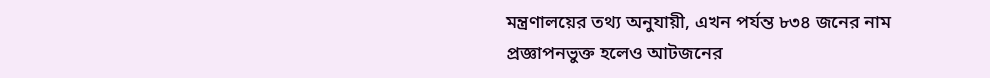মন্ত্রণালয়ের তথ্য অনুযায়ী, এখন পর্যন্ত ৮৩৪ জনের নাম প্রজ্ঞাপনভুক্ত হলেও আটজনের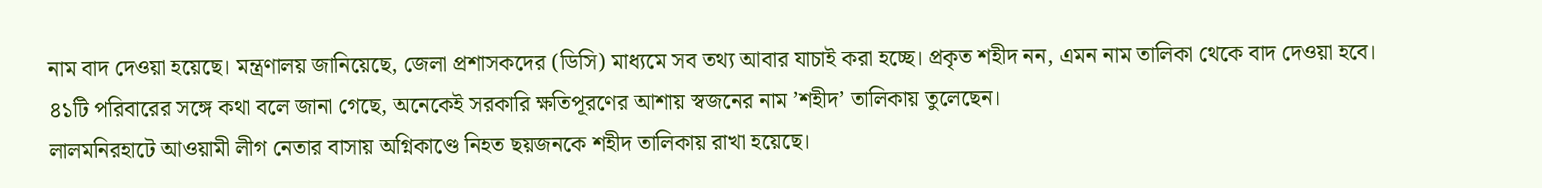নাম বাদ দেওয়া হয়েছে। মন্ত্রণালয় জানিয়েছে, জেলা প্রশাসকদের (ডিসি) মাধ্যমে সব তথ্য আবার যাচাই করা হচ্ছে। প্রকৃত শহীদ নন, এমন নাম তালিকা থেকে বাদ দেওয়া হবে।
৪১টি পরিবারের সঙ্গে কথা বলে জানা গেছে, অনেকেই সরকারি ক্ষতিপূরণের আশায় স্বজনের নাম ’শহীদ’ তালিকায় তুলেছেন।
লালমনিরহাটে আওয়ামী লীগ নেতার বাসায় অগ্নিকাণ্ডে নিহত ছয়জনকে শহীদ তালিকায় রাখা হয়েছে।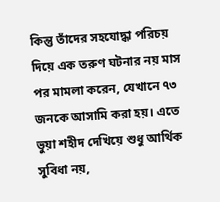কিন্তু তাঁদের সহযোদ্ধা পরিচয় দিয়ে এক তরুণ ঘটনার নয় মাস পর মামলা করেন, যেখানে ৭৩ জনকে আসামি করা হয়। এতে ভুয়া শহীদ দেখিয়ে শুধু আর্থিক সুবিধা নয়,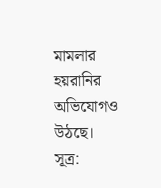মামলার হয়রানির অভিযোগও উঠছে।
সূত্র: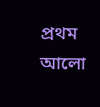প্রথম আলো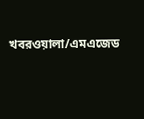খবরওয়ালা/এমএজেড